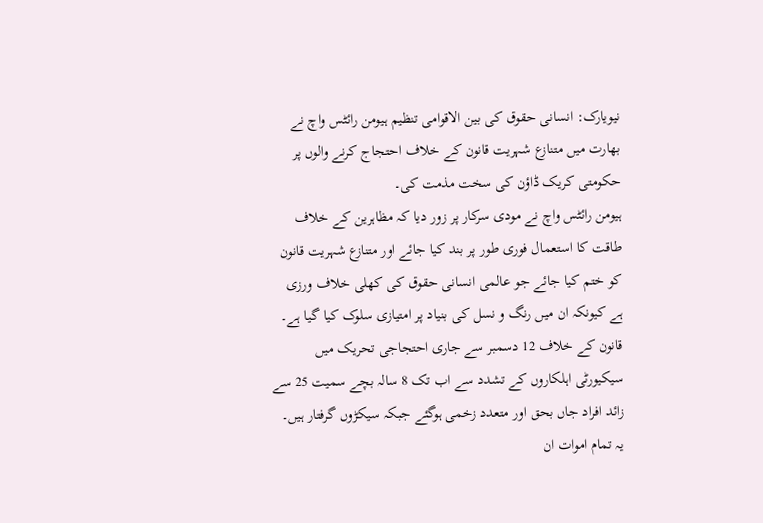نیویارک: انسانی حقوق کی بین الاقوامی تنظیم ہیومن رائٹس واچ نے بھارت میں متنازع شہریت قانون کے خلاف احتجاج کرنے والوں پر حکومتی کریک ڈاؤن کی سخت مذمت کی۔
ہیومن رائٹس واچ نے مودی سرکار پر زور دیا کہ مظاہرین کے خلاف طاقت کا استعمال فوری طور پر بند کیا جائے اور متنازع شہریت قانون کو ختم کیا جائے جو عالمی انسانی حقوق کی کھلی خلاف ورزی ہے کیونکہ ان میں رنگ و نسل کی بنیاد پر امتیازی سلوک کیا گیا ہے۔
قانون کے خلاف 12 دسمبر سے جاری احتجاجی تحریک میں سیکیورٹی اہلکاروں کے تشدد سے اب تک 8 سالہ بچے سمیت 25 سے زائد افراد جاں بحق اور متعدد زخمی ہوگئے جبکہ سیکڑوں گرفتار ہیں۔
یہ تمام اموات ان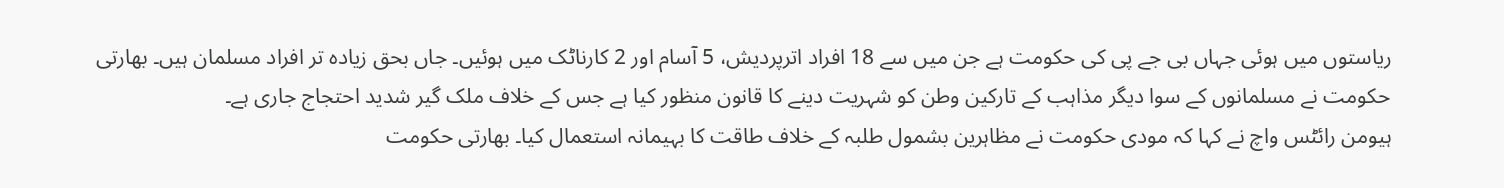ریاستوں میں ہوئی جہاں بی جے پی کی حکومت ہے جن میں سے 18 افراد اترپردیش، 5 آسام اور 2 کارناٹک میں ہوئیں۔ جاں بحق زیادہ تر افراد مسلمان ہیں۔ بھارتی حکومت نے مسلمانوں کے سوا دیگر مذاہب کے تارکین وطن کو شہریت دینے کا قانون منظور کیا ہے جس کے خلاف ملک گیر شدید احتجاج جاری ہے۔
ہیومن رائٹس واچ نے کہا کہ مودی حکومت نے مظاہرین بشمول طلبہ کے خلاف طاقت کا بہیمانہ استعمال کیا۔ بھارتی حکومت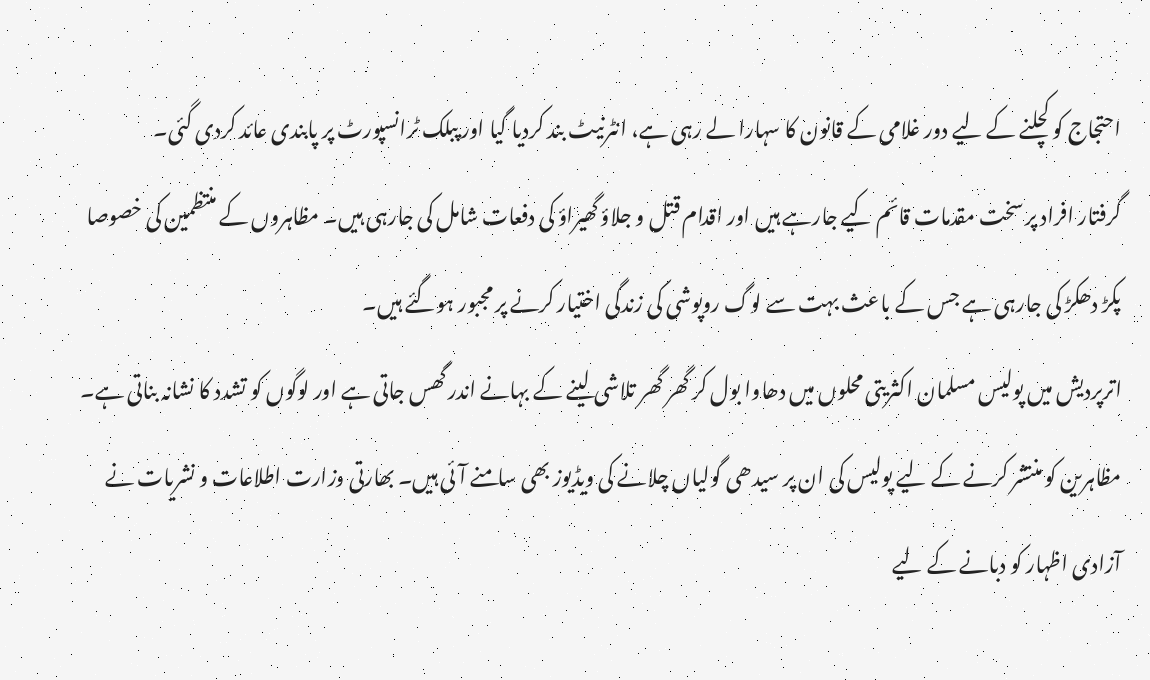احتجاج کو کچلنے کے لیے دور غلامی کے قانون کا سہارا لے رہی ہے، انٹرنیٹ بند کردیا گیا اور پبلک ٹرانسپورٹ پر پابندی عائد کردی گئی۔
گرفتار افراد پر سخت مقدمات قائم کیے جارہے ہیں اور اقدام قتل و جلاؤ گھیراؤ کی دفعات شامل کی جارہی ہیں۔ مظاہروں کے منتظمین کی خصوصا پکڑ دھکڑ کی جارہی ہے جس کے باعث بہت سے لوگ روپوشی کی زندگی اختیار کرنے پر مجبور ہوگئے ہیں۔
اترپردیش میں پولیس مسلمان اکثریتی محلوں میں دھاوا بول کر گھر گھر تلاشی لینے کے بہانے اندر گھس جاتی ہے اور لوگوں کو تشدد کا نشانہ بناتی ہے۔ مظاہرین کو منتشر کرنے کے لیے پولیس کی ان پر سیدھی گولیاں چلانے کی ویڈیوز بھی سامنے آئی ہیں۔ بھارتی وزارت اطلاعات و نشریات نے آزادی اظہار کو دبانے کے لیے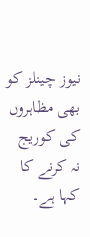نیوز چینلز کو بھی مظاہروں کی کوریج نہ کرنے کا کہا ہے۔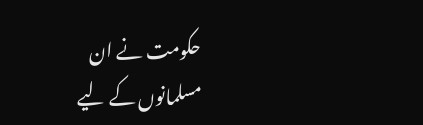حکومت نے ان مسلمانوں کے لیے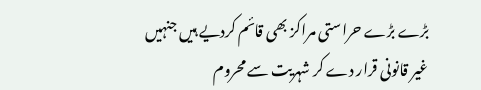بڑے بڑے حراستی مراکز بھی قائم کردیے ہیں جنہیں غیر قانونی قرار دے کر شہریت سے محروم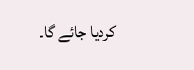کردیا جائے گا۔